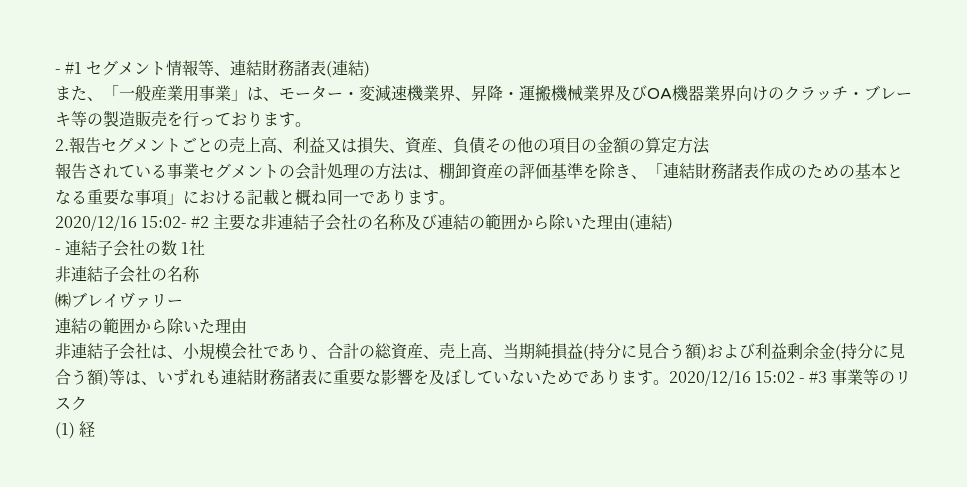- #1 セグメント情報等、連結財務諸表(連結)
また、「一般産業用事業」は、モーター・変減速機業界、昇降・運搬機械業界及びOA機器業界向けのクラッチ・ブレーキ等の製造販売を行っております。
2.報告セグメントごとの売上高、利益又は損失、資産、負債その他の項目の金額の算定方法
報告されている事業セグメントの会計処理の方法は、棚卸資産の評価基準を除き、「連結財務諸表作成のための基本となる重要な事項」における記載と概ね同一であります。
2020/12/16 15:02- #2 主要な非連結子会社の名称及び連結の範囲から除いた理由(連結)
- 連結子会社の数 1社
非連結子会社の名称
㈱ブレイヴァリー
連結の範囲から除いた理由
非連結子会社は、小規模会社であり、合計の総資産、売上高、当期純損益(持分に見合う額)および利益剰余金(持分に見合う額)等は、いずれも連結財務諸表に重要な影響を及ぼしていないためであります。2020/12/16 15:02 - #3 事業等のリスク
(1) 経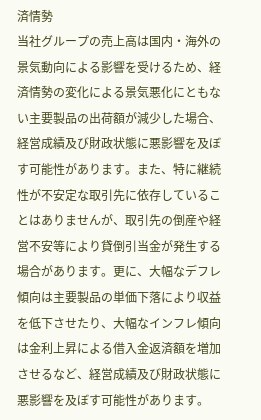済情勢
当社グループの売上高は国内・海外の景気動向による影響を受けるため、経済情勢の変化による景気悪化にともない主要製品の出荷額が減少した場合、経営成績及び財政状態に悪影響を及ぼす可能性があります。また、特に継続性が不安定な取引先に依存していることはありませんが、取引先の倒産や経営不安等により貸倒引当金が発生する場合があります。更に、大幅なデフレ傾向は主要製品の単価下落により収益を低下させたり、大幅なインフレ傾向は金利上昇による借入金返済額を増加させるなど、経営成績及び財政状態に悪影響を及ぼす可能性があります。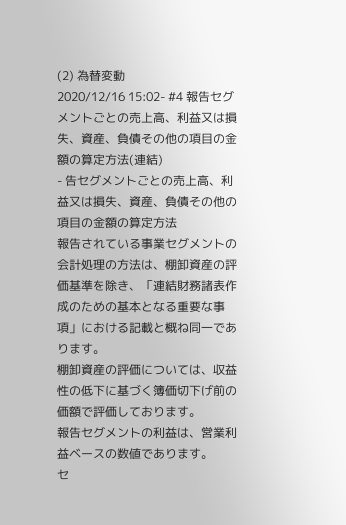(2) 為替変動
2020/12/16 15:02- #4 報告セグメントごとの売上高、利益又は損失、資産、負債その他の項目の金額の算定方法(連結)
- 告セグメントごとの売上高、利益又は損失、資産、負債その他の項目の金額の算定方法
報告されている事業セグメントの会計処理の方法は、棚卸資産の評価基準を除き、「連結財務諸表作成のための基本となる重要な事項」における記載と概ね同一であります。
棚卸資産の評価については、収益性の低下に基づく簿価切下げ前の価額で評価しております。
報告セグメントの利益は、営業利益ベースの数値であります。
セ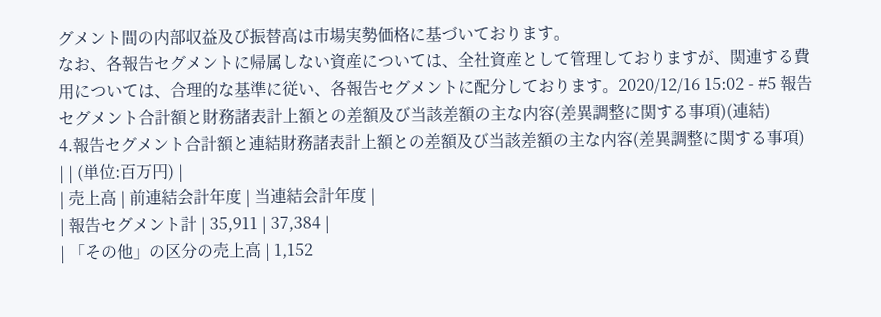グメント間の内部収益及び振替高は市場実勢価格に基づいております。
なお、各報告セグメントに帰属しない資産については、全社資産として管理しておりますが、関連する費用については、合理的な基準に従い、各報告セグメントに配分しております。2020/12/16 15:02 - #5 報告セグメント合計額と財務諸表計上額との差額及び当該差額の主な内容(差異調整に関する事項)(連結)
4.報告セグメント合計額と連結財務諸表計上額との差額及び当該差額の主な内容(差異調整に関する事項)
| | (単位:百万円) |
| 売上高 | 前連結会計年度 | 当連結会計年度 |
| 報告セグメント計 | 35,911 | 37,384 |
| 「その他」の区分の売上高 | 1,152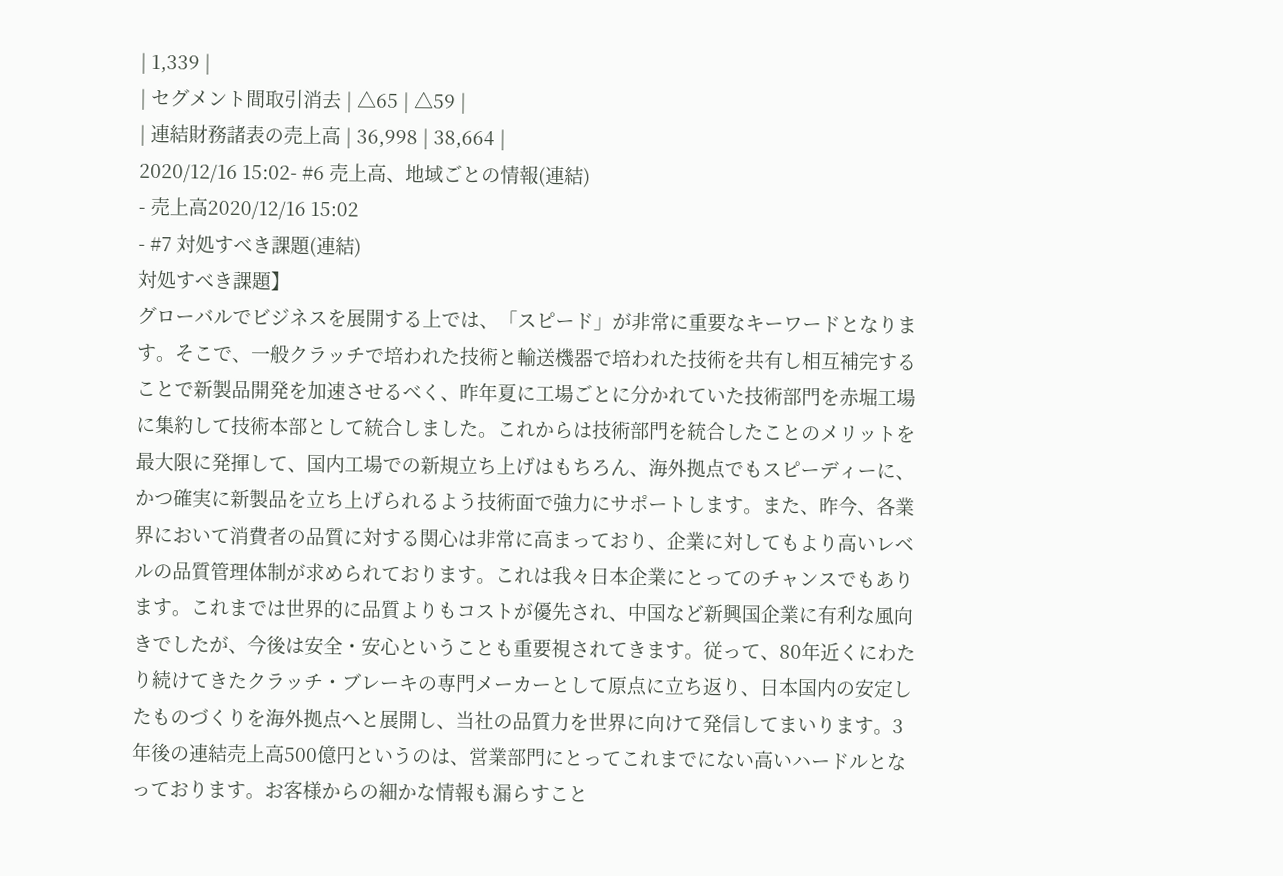| 1,339 |
| セグメント間取引消去 | △65 | △59 |
| 連結財務諸表の売上高 | 36,998 | 38,664 |
2020/12/16 15:02- #6 売上高、地域ごとの情報(連結)
- 売上高2020/12/16 15:02
- #7 対処すべき課題(連結)
対処すべき課題】
グローバルでビジネスを展開する上では、「スピード」が非常に重要なキーワードとなります。そこで、一般クラッチで培われた技術と輸送機器で培われた技術を共有し相互補完することで新製品開発を加速させるべく、昨年夏に工場ごとに分かれていた技術部門を赤堀工場に集約して技術本部として統合しました。これからは技術部門を統合したことのメリットを最大限に発揮して、国内工場での新規立ち上げはもちろん、海外拠点でもスピーディーに、かつ確実に新製品を立ち上げられるよう技術面で強力にサポートします。また、昨今、各業界において消費者の品質に対する関心は非常に高まっており、企業に対してもより高いレベルの品質管理体制が求められております。これは我々日本企業にとってのチャンスでもあります。これまでは世界的に品質よりもコストが優先され、中国など新興国企業に有利な風向きでしたが、今後は安全・安心ということも重要視されてきます。従って、80年近くにわたり続けてきたクラッチ・ブレーキの専門メーカーとして原点に立ち返り、日本国内の安定したものづくりを海外拠点へと展開し、当社の品質力を世界に向けて発信してまいります。3年後の連結売上高500億円というのは、営業部門にとってこれまでにない高いハードルとなっております。お客様からの細かな情報も漏らすこと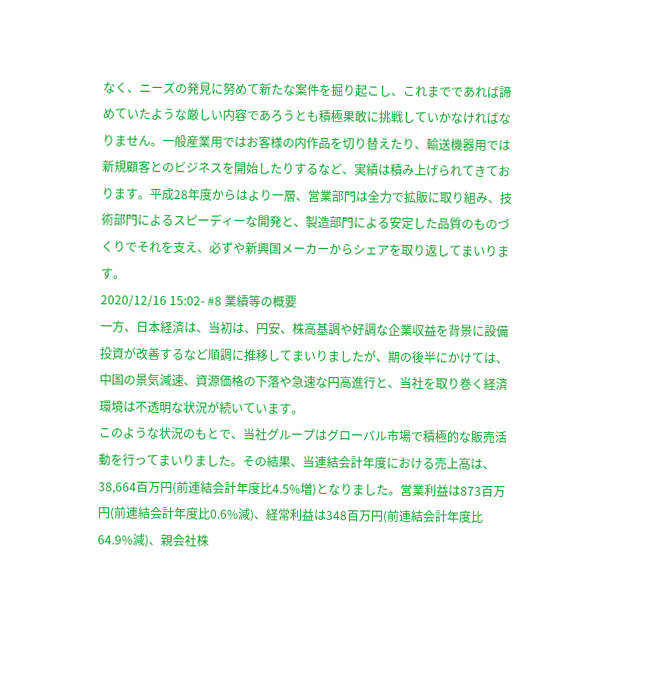なく、ニーズの発見に努めて新たな案件を掘り起こし、これまでであれば諦めていたような厳しい内容であろうとも積極果敢に挑戦していかなければなりません。一般産業用ではお客様の内作品を切り替えたり、輸送機器用では新規顧客とのビジネスを開始したりするなど、実績は積み上げられてきております。平成28年度からはより一層、営業部門は全力で拡販に取り組み、技術部門によるスピーディーな開発と、製造部門による安定した品質のものづくりでそれを支え、必ずや新興国メーカーからシェアを取り返してまいります。
2020/12/16 15:02- #8 業績等の概要
一方、日本経済は、当初は、円安、株高基調や好調な企業収益を背景に設備投資が改善するなど順調に推移してまいりましたが、期の後半にかけては、中国の景気減速、資源価格の下落や急速な円高進行と、当社を取り巻く経済環境は不透明な状況が続いています。
このような状況のもとで、当社グループはグローバル市場で積極的な販売活動を行ってまいりました。その結果、当連結会計年度における売上高は、38,664百万円(前連結会計年度比4.5%増)となりました。営業利益は873百万円(前連結会計年度比0.6%減)、経常利益は348百万円(前連結会計年度比64.9%減)、親会社株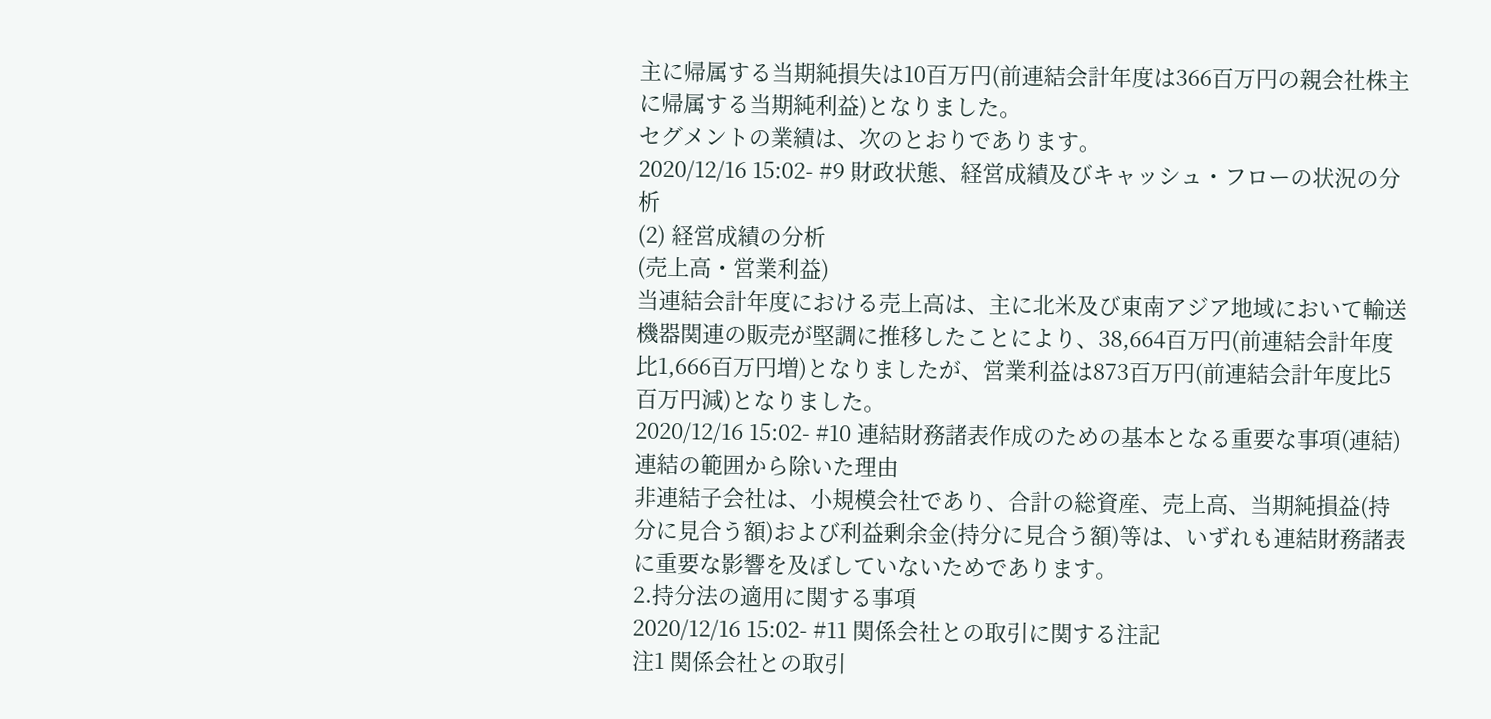主に帰属する当期純損失は10百万円(前連結会計年度は366百万円の親会社株主に帰属する当期純利益)となりました。
セグメントの業績は、次のとおりであります。
2020/12/16 15:02- #9 財政状態、経営成績及びキャッシュ・フローの状況の分析
(2) 経営成績の分析
(売上高・営業利益)
当連結会計年度における売上高は、主に北米及び東南アジア地域において輸送機器関連の販売が堅調に推移したことにより、38,664百万円(前連結会計年度比1,666百万円増)となりましたが、営業利益は873百万円(前連結会計年度比5百万円減)となりました。
2020/12/16 15:02- #10 連結財務諸表作成のための基本となる重要な事項(連結)
連結の範囲から除いた理由
非連結子会社は、小規模会社であり、合計の総資産、売上高、当期純損益(持分に見合う額)および利益剰余金(持分に見合う額)等は、いずれも連結財務諸表に重要な影響を及ぼしていないためであります。
2.持分法の適用に関する事項
2020/12/16 15:02- #11 関係会社との取引に関する注記
注1 関係会社との取引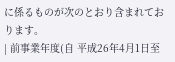に係るものが次のとおり含まれております。
| 前事業年度(自 平成26年4月1日至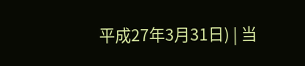平成27年3月31日) | 当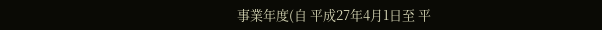事業年度(自 平成27年4月1日至 平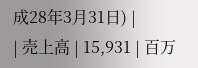成28年3月31日) |
| 売上高 | 15,931 | 百万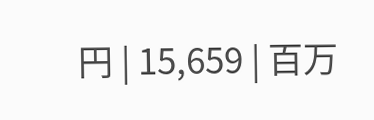円 | 15,659 | 百万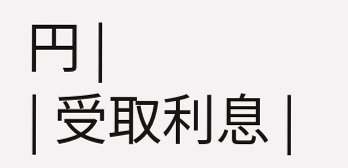円 |
| 受取利息 |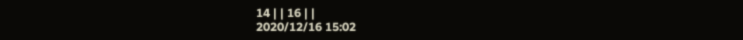14 | | 16 | |
2020/12/16 15:02